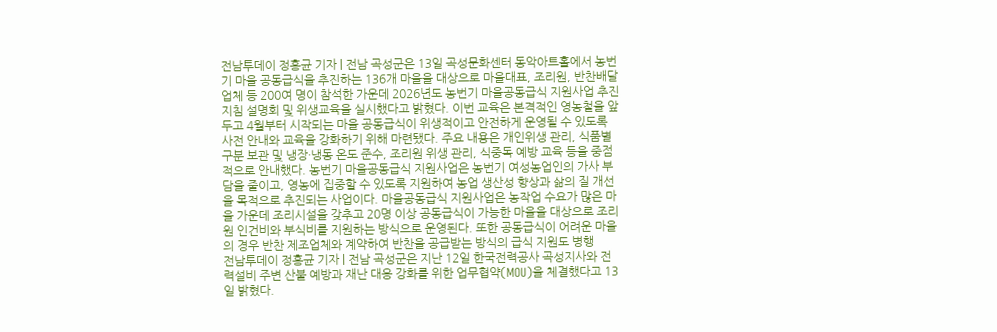전남투데이 정홍균 기자 | 전남 곡성군은 13일 곡성문화센터 동악아트홀에서 농번기 마을 공동급식을 추진하는 136개 마을을 대상으로 마을대표, 조리원, 반찬배달업체 등 200여 명이 참석한 가운데 2026년도 농번기 마을공동급식 지원사업 추진 지침 설명회 및 위생교육을 실시했다고 밝혔다. 이번 교육은 본격적인 영농철을 앞두고 4월부터 시작되는 마을 공동급식이 위생적이고 안전하게 운영될 수 있도록 사전 안내와 교육을 강화하기 위해 마련됐다. 주요 내용은 개인위생 관리, 식품별 구분 보관 및 냉장·냉동 온도 준수, 조리원 위생 관리, 식중독 예방 교육 등을 중점적으로 안내했다. 농번기 마을공동급식 지원사업은 농번기 여성농업인의 가사 부담을 줄이고, 영농에 집중할 수 있도록 지원하여 농업 생산성 향상과 삶의 질 개선을 목적으로 추진되는 사업이다. 마을공동급식 지원사업은 농작업 수요가 많은 마을 가운데 조리시설을 갖추고 20명 이상 공동급식이 가능한 마을을 대상으로 조리원 인건비와 부식비를 지원하는 방식으로 운영된다. 또한 공동급식이 어려운 마을의 경우 반찬 제조업체와 계약하여 반찬을 공급받는 방식의 급식 지원도 병행
전남투데이 정홍균 기자 | 전남 곡성군은 지난 12일 한국전력공사 곡성지사와 전력설비 주변 산불 예방과 재난 대응 강화를 위한 업무협약(MOU)을 체결했다고 13일 밝혔다.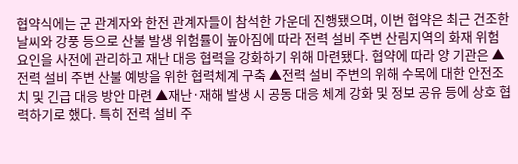협약식에는 군 관계자와 한전 관계자들이 참석한 가운데 진행됐으며, 이번 협약은 최근 건조한 날씨와 강풍 등으로 산불 발생 위험률이 높아짐에 따라 전력 설비 주변 산림지역의 화재 위험 요인을 사전에 관리하고 재난 대응 협력을 강화하기 위해 마련됐다. 협약에 따라 양 기관은 ▲전력 설비 주변 산불 예방을 위한 협력체계 구축 ▲전력 설비 주변의 위해 수목에 대한 안전조치 및 긴급 대응 방안 마련 ▲재난·재해 발생 시 공동 대응 체계 강화 및 정보 공유 등에 상호 협력하기로 했다. 특히 전력 설비 주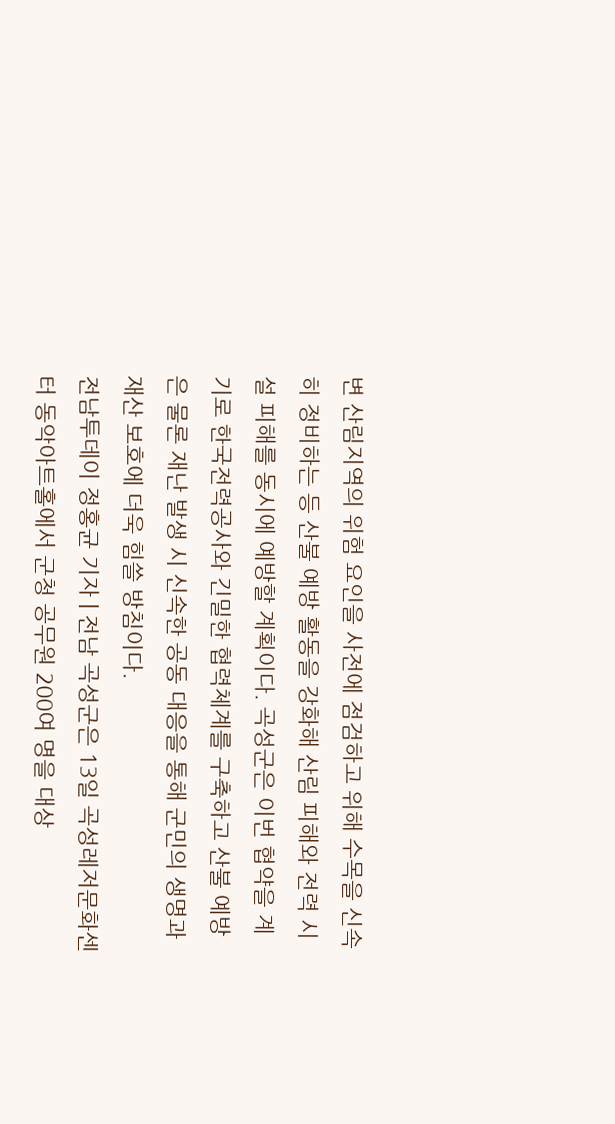변 산림지역의 위험 요인을 사전에 점검하고 위해 수목을 신속히 정비하는 등 산불 예방 활동을 강화해 산림 피해와 전력 시설 피해를 동시에 예방할 계획이다. 곡성군은 이번 협약을 계기로 한국전력공사와 긴밀한 협력체계를 구축하고 산불 예방은 물론 재난 발생 시 신속한 공동 대응을 통해 군민의 생명과 재산 보호에 더욱 힘쓸 방침이다.
전남투데이 정홍균 기자 | 전남 곡성군은 13일 곡성레저문화센터 동악아트홀에서 군청 공무원 200여 명을 대상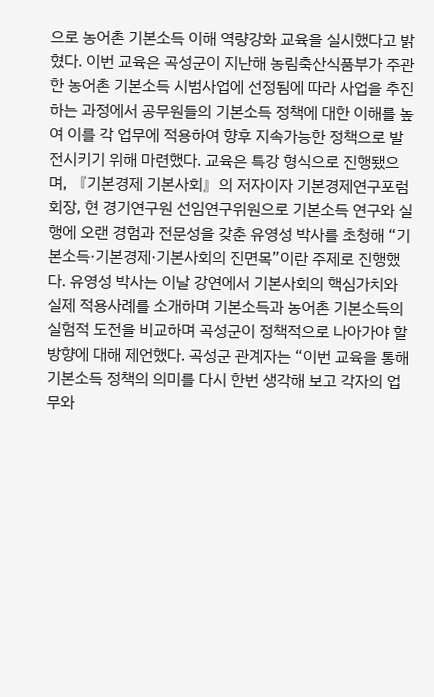으로 농어촌 기본소득 이해 역량강화 교육을 실시했다고 밝혔다. 이번 교육은 곡성군이 지난해 농림축산식품부가 주관한 농어촌 기본소득 시범사업에 선정됨에 따라 사업을 추진하는 과정에서 공무원들의 기본소득 정책에 대한 이해를 높여 이를 각 업무에 적용하여 향후 지속가능한 정책으로 발전시키기 위해 마련했다. 교육은 특강 형식으로 진행됐으며, 『기본경제 기본사회』의 저자이자 기본경제연구포럼 회장, 현 경기연구원 선임연구위원으로 기본소득 연구와 실행에 오랜 경험과 전문성을 갖춘 유영성 박사를 초청해 “기본소득·기본경제·기본사회의 진면목”이란 주제로 진행했다. 유영성 박사는 이날 강연에서 기본사회의 핵심가치와 실제 적용사례를 소개하며 기본소득과 농어촌 기본소득의 실험적 도전을 비교하며 곡성군이 정책적으로 나아가야 할 방향에 대해 제언했다. 곡성군 관계자는 “이번 교육을 통해 기본소득 정책의 의미를 다시 한번 생각해 보고 각자의 업무와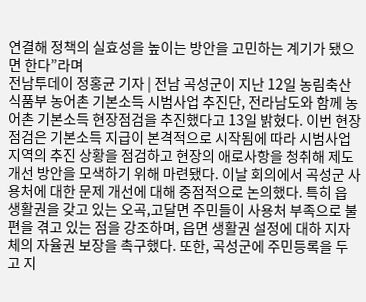연결해 정책의 실효성을 높이는 방안을 고민하는 계기가 됐으면 한다”라며
전남투데이 정홍균 기자 | 전남 곡성군이 지난 12일 농림축산식품부 농어촌 기본소득 시범사업 추진단, 전라남도와 함께 농어촌 기본소득 현장점검을 추진했다고 13일 밝혔다. 이번 현장점검은 기본소득 지급이 본격적으로 시작됨에 따라 시범사업 지역의 추진 상황을 점검하고 현장의 애로사항을 청취해 제도개선 방안을 모색하기 위해 마련됐다. 이날 회의에서 곡성군 사용처에 대한 문제 개선에 대해 중점적으로 논의했다. 특히 읍 생활권을 갖고 있는 오곡,고달면 주민들이 사용처 부족으로 불편을 겪고 있는 점을 강조하며, 읍면 생활권 설정에 대하 지자체의 자율권 보장을 촉구했다. 또한, 곡성군에 주민등록을 두고 지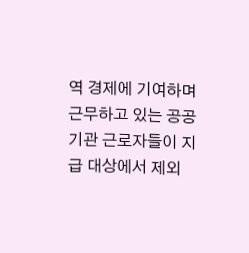역 경제에 기여하며 근무하고 있는 공공기관 근로자들이 지급 대상에서 제외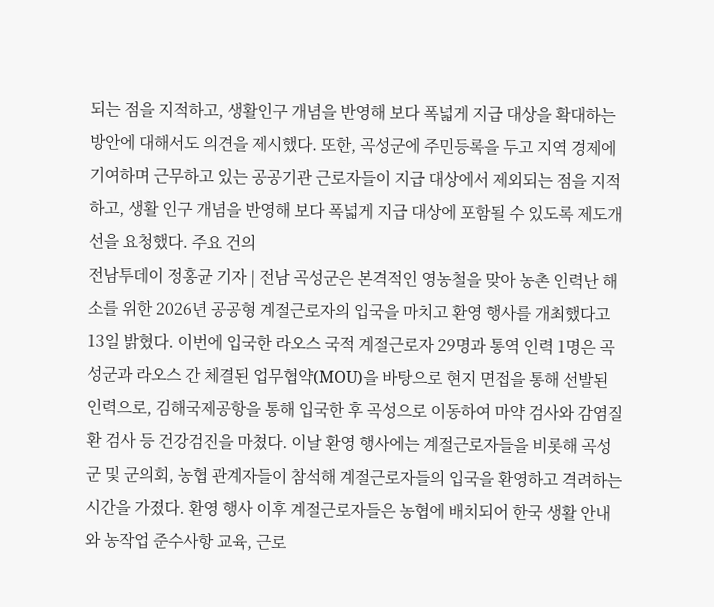되는 점을 지적하고, 생활인구 개념을 반영해 보다 폭넓게 지급 대상을 확대하는 방안에 대해서도 의견을 제시했다. 또한, 곡성군에 주민등록을 두고 지역 경제에 기여하며 근무하고 있는 공공기관 근로자들이 지급 대상에서 제외되는 점을 지적하고, 생활 인구 개념을 반영해 보다 폭넓게 지급 대상에 포함될 수 있도록 제도개선을 요청했다. 주요 건의
전남투데이 정홍균 기자 | 전남 곡성군은 본격적인 영농철을 맞아 농촌 인력난 해소를 위한 2026년 공공형 계절근로자의 입국을 마치고 환영 행사를 개최했다고 13일 밝혔다. 이번에 입국한 라오스 국적 계절근로자 29명과 통역 인력 1명은 곡성군과 라오스 간 체결된 업무협약(MOU)을 바탕으로 현지 면접을 통해 선발된 인력으로, 김해국제공항을 통해 입국한 후 곡성으로 이동하여 마약 검사와 감염질환 검사 등 건강검진을 마쳤다. 이날 환영 행사에는 계절근로자들을 비롯해 곡성군 및 군의회, 농협 관계자들이 참석해 계절근로자들의 입국을 환영하고 격려하는 시간을 가졌다. 환영 행사 이후 계절근로자들은 농협에 배치되어 한국 생활 안내와 농작업 준수사항 교육, 근로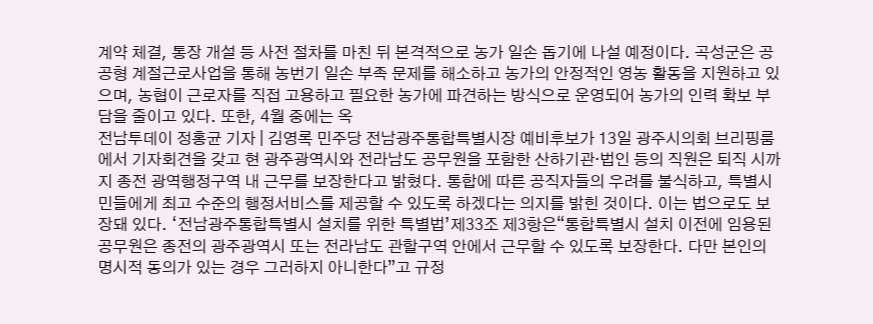계약 체결, 통장 개설 등 사전 절차를 마친 뒤 본격적으로 농가 일손 돕기에 나설 예정이다. 곡성군은 공공형 계절근로사업을 통해 농번기 일손 부족 문제를 해소하고 농가의 안정적인 영농 활동을 지원하고 있으며, 농협이 근로자를 직접 고용하고 필요한 농가에 파견하는 방식으로 운영되어 농가의 인력 확보 부담을 줄이고 있다. 또한, 4월 중에는 옥
전남투데이 정홍균 기자 | 김영록 민주당 전남광주통합특별시장 예비후보가 13일 광주시의회 브리핑룸에서 기자회견을 갖고 현 광주광역시와 전라남도 공무원을 포함한 산하기관·법인 등의 직원은 퇴직 시까지 종전 광역행정구역 내 근무를 보장한다고 밝혔다. 통합에 따른 공직자들의 우려를 불식하고, 특별시민들에게 최고 수준의 행정서비스를 제공할 수 있도록 하겠다는 의지를 밝힌 것이다. 이는 법으로도 보장돼 있다. ‘전남광주통합특별시 설치를 위한 특별법’제33조 제3항은“통합특별시 설치 이전에 임용된 공무원은 종전의 광주광역시 또는 전라남도 관할구역 안에서 근무할 수 있도록 보장한다. 다만 본인의 명시적 동의가 있는 경우 그러하지 아니한다”고 규정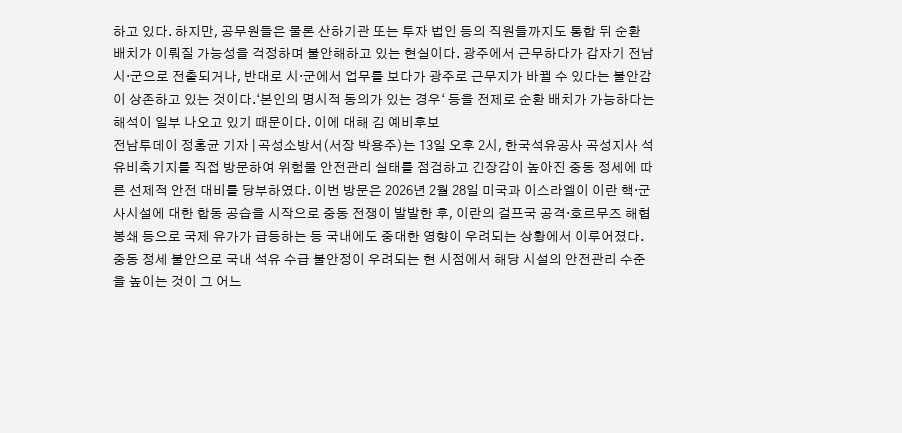하고 있다. 하지만, 공무원들은 물론 산하기관 또는 투자 법인 등의 직원들까지도 통합 뒤 순환 배치가 이뤄질 가능성을 걱정하며 불안해하고 있는 현실이다. 광주에서 근무하다가 갑자기 전남 시·군으로 전출되거나, 반대로 시·군에서 업무를 보다가 광주로 근무지가 바뀔 수 있다는 불안감이 상존하고 있는 것이다.‘본인의 명시적 동의가 있는 경우‘ 등을 전제로 순환 배치가 가능하다는 해석이 일부 나오고 있기 때문이다. 이에 대해 김 예비후보
전남투데이 정홍균 기자 | 곡성소방서(서장 박용주)는 13일 오후 2시, 한국석유공사 곡성지사 석유비축기지를 직접 방문하여 위험물 안전관리 실태를 점검하고 긴장감이 높아진 중동 정세에 따른 선제적 안전 대비를 당부하였다. 이번 방문은 2026년 2월 28일 미국과 이스라엘이 이란 핵·군사시설에 대한 합동 공습을 시작으로 중동 전쟁이 발발한 후, 이란의 걸프국 공격·호르무즈 해협 봉쇄 등으로 국제 유가가 급등하는 등 국내에도 중대한 영향이 우려되는 상황에서 이루어졌다. 중동 정세 불안으로 국내 석유 수급 불안정이 우려되는 현 시점에서 해당 시설의 안전관리 수준을 높이는 것이 그 어느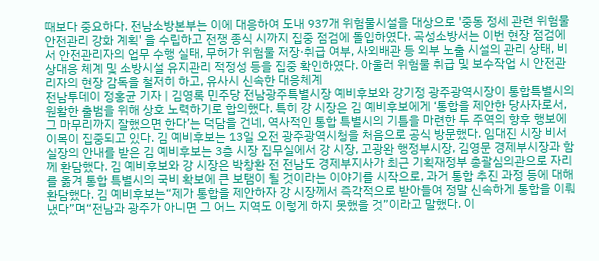때보다 중요하다. 전남소방본부는 이에 대응하여 도내 937개 위험물시설을 대상으로 '중동 정세 관련 위험물 안전관리 강화 계획' 을 수립하고 전쟁 종식 시까지 집중 점검에 돌입하였다. 곡성소방서는 이번 현장 점검에서 안전관리자의 업무 수행 실태, 무허가 위험물 저장·취급 여부, 사외배관 등 외부 노출 시설의 관리 상태, 비상대응 체계 및 소방시설 유지관리 적정성 등을 집중 확인하였다. 아울러 위험물 취급 및 보수작업 시 안전관리자의 현장 감독을 철저히 하고, 유사시 신속한 대응체계
전남투데이 정홍균 기자 | 김영록 민주당 전남광주특별시장 예비후보와 강기정 광주광역시장이 통합특별시의 원활한 출범을 위해 상호 노력하기로 합의했다. 특히 강 시장은 김 예비후보에게 ‘통합을 제안한 당사자로서, 그 마무리까지 잘했으면 한다’는 덕담을 건네, 역사적인 통합 특별시의 기틀을 마련한 두 주역의 향후 행보에 이목이 집중되고 있다. 김 예비후보는 13일 오전 광주광역시청을 처음으로 공식 방문했다. 임대진 시장 비서실장의 안내를 받은 김 예비후보는 3층 시장 집무실에서 강 시장, 고광완 행정부시장, 김영문 경제부시장과 함께 환담했다. 김 예비후보와 강 시장은 박창환 전 전남도 경제부지사가 최근 기획재정부 총괄심의관으로 자리를 옮겨 통합 특별시의 국비 확보에 큰 보탬이 될 것이라는 이야기를 시작으로, 과거 통합 추진 과정 등에 대해 환담했다. 김 예비후보는“제가 통합을 제안하자 강 시장께서 즉각적으로 받아들여 정말 신속하게 통합을 이뤄냈다”며“전남과 광주가 아니면 그 어느 지역도 이렇게 하지 못했을 것”이라고 말했다. 이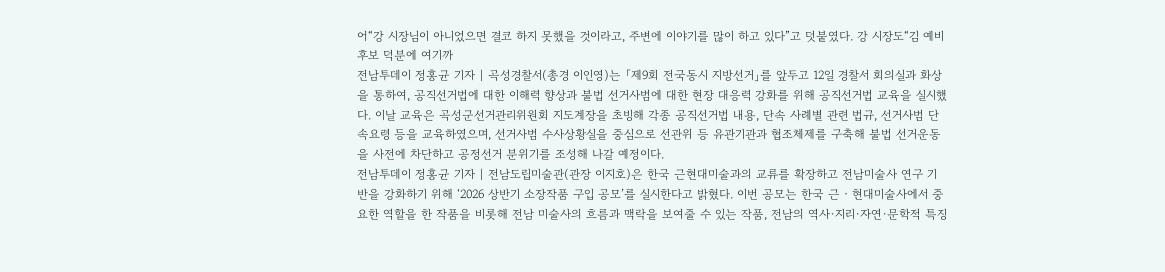어“강 시장님이 아니었으면 결코 하지 못했을 것이라고, 주변에 이야기를 많이 하고 있다”고 덧붙였다. 강 시장도“김 예비후보 덕분에 여기까
전남투데이 정홍균 기자 | 곡성경찰서(총경 이인영)는 「제9회 전국동시 지방선거」를 앞두고 12일 경찰서 회의실과 화상을 통하여, 공직선거법에 대한 이해력 향상과 불법 선거사범에 대한 현장 대응력 강화를 위해 공직선거법 교육을 실시했다. 이날 교육은 곡성군선거관리위원회 지도계장을 초빙해 각종 공직선거법 내용, 단속 사례별 관련 법규, 선거사범 단속요령 등을 교육하였으며, 선거사범 수사상황실을 중심으로 선관위 등 유관기관과 협조체제를 구축해 불법 선거운동을 사전에 차단하고 공정선거 분위기를 조성해 나갈 예정이다.
전남투데이 정홍균 기자 | 전남도립미술관(관장 이지호)은 한국 근현대미술과의 교류를 확장하고 전남미술사 연구 기반을 강화하기 위해 ‘2026 상반기 소장작품 구입 공모’를 실시한다고 밝혔다. 이번 공모는 한국 근‧현대미술사에서 중요한 역할을 한 작품을 비롯해 전남 미술사의 흐름과 맥락을 보여줄 수 있는 작품, 전남의 역사·지리·자연·문학적 특징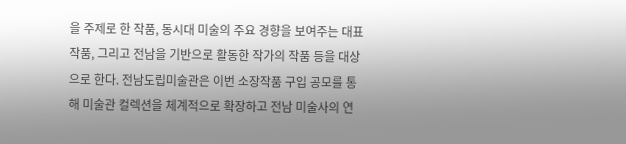을 주제로 한 작품, 동시대 미술의 주요 경향을 보여주는 대표 작품, 그리고 전남을 기반으로 활동한 작가의 작품 등을 대상으로 한다. 전남도립미술관은 이번 소장작품 구입 공모를 통해 미술관 컬렉션을 체계적으로 확장하고 전남 미술사의 연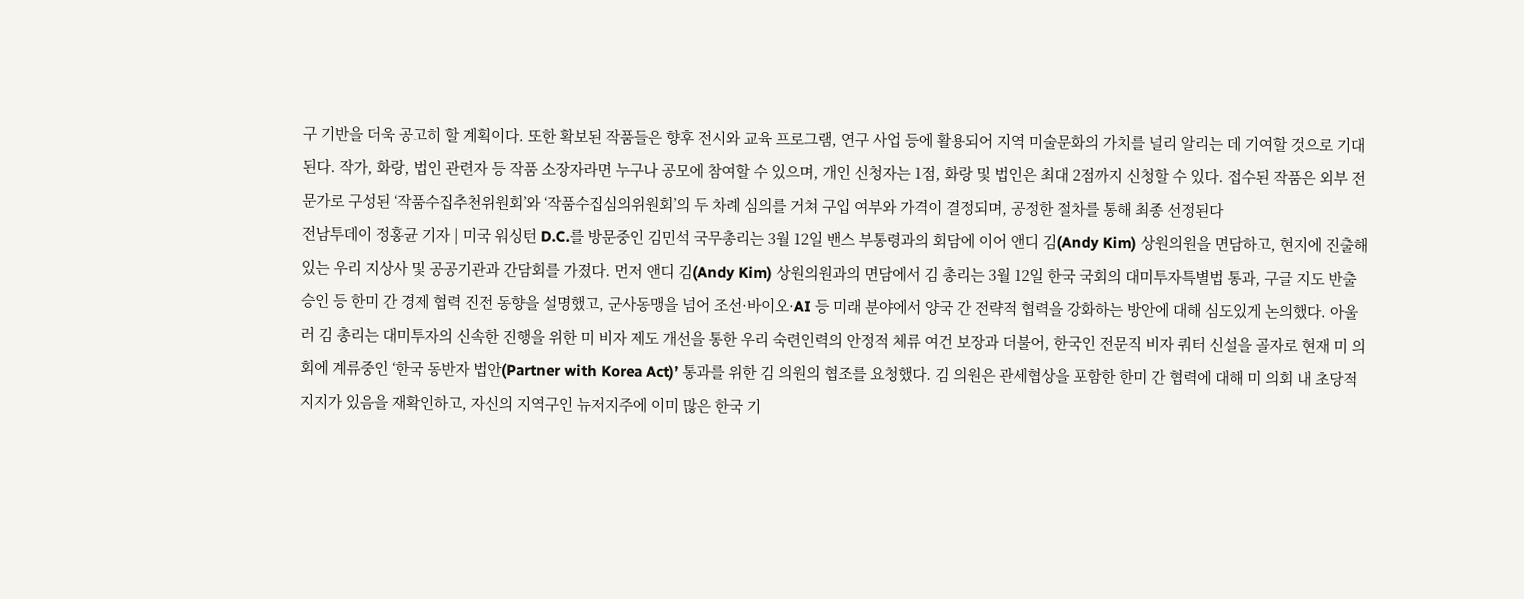구 기반을 더욱 공고히 할 계획이다. 또한 확보된 작품들은 향후 전시와 교육 프로그램, 연구 사업 등에 활용되어 지역 미술문화의 가치를 널리 알리는 데 기여할 것으로 기대된다. 작가, 화랑, 법인 관련자 등 작품 소장자라면 누구나 공모에 참여할 수 있으며, 개인 신청자는 1점, 화랑 및 법인은 최대 2점까지 신청할 수 있다. 접수된 작품은 외부 전문가로 구성된 ‘작품수집추천위원회’와 ‘작품수집심의위원회’의 두 차례 심의를 거쳐 구입 여부와 가격이 결정되며, 공정한 절차를 통해 최종 선정된다
전남투데이 정홍균 기자 | 미국 워싱턴 D.C.를 방문중인 김민석 국무총리는 3월 12일 밴스 부통령과의 회담에 이어 앤디 김(Andy Kim) 상원의원을 면담하고, 현지에 진출해 있는 우리 지상사 및 공공기관과 간담회를 가졌다. 먼저 앤디 김(Andy Kim) 상원의원과의 면담에서 김 총리는 3월 12일 한국 국회의 대미투자특별법 통과, 구글 지도 반출 승인 등 한미 간 경제 협력 진전 동향을 설명했고, 군사동맹을 넘어 조선·바이오·AI 등 미래 분야에서 양국 간 전략적 협력을 강화하는 방안에 대해 심도있게 논의했다. 아울러 김 총리는 대미투자의 신속한 진행을 위한 미 비자 제도 개선을 통한 우리 숙련인력의 안정적 체류 여건 보장과 더불어, 한국인 전문직 비자 쿼터 신설을 골자로 현재 미 의회에 계류중인 ‘한국 동반자 법안(Partner with Korea Act)’ 통과를 위한 김 의원의 협조를 요청했다. 김 의원은 관세협상을 포함한 한미 간 협력에 대해 미 의회 내 초당적 지지가 있음을 재확인하고, 자신의 지역구인 뉴저지주에 이미 많은 한국 기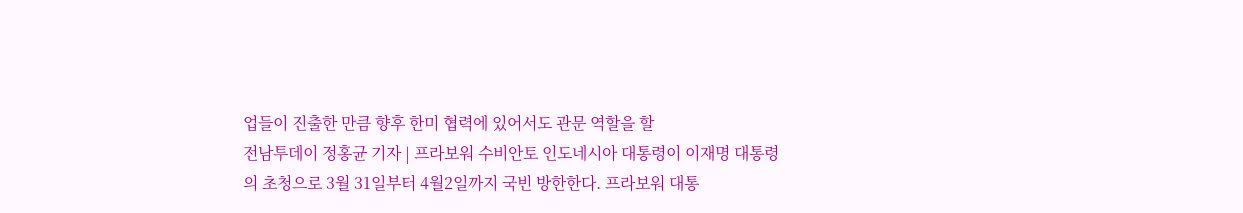업들이 진출한 만큼 향후 한미 협력에 있어서도 관문 역할을 할
전남투데이 정홍균 기자 | 프라보워 수비안토 인도네시아 대통령이 이재명 대통령의 초청으로 3월 31일부터 4월2일까지 국빈 방한한다. 프라보워 대통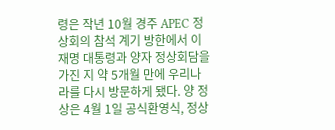령은 작년 10월 경주 APEC 정상회의 참석 계기 방한에서 이재명 대통령과 양자 정상회담을 가진 지 약 5개월 만에 우리나라를 다시 방문하게 됐다. 양 정상은 4월 1일 공식환영식, 정상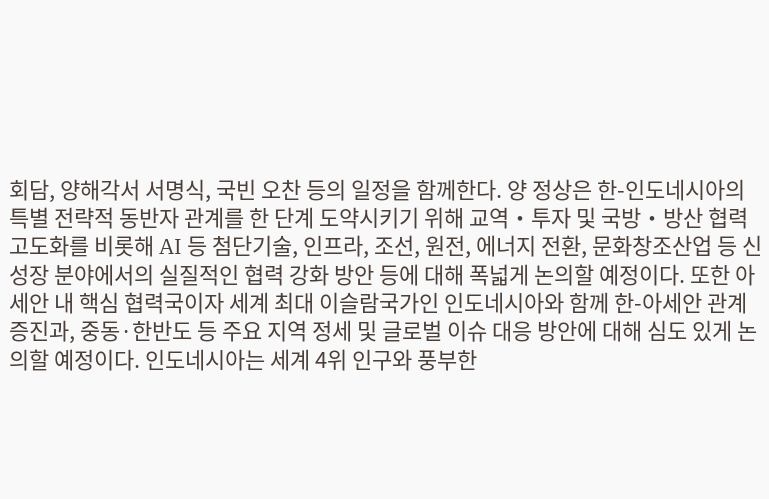회담, 양해각서 서명식, 국빈 오찬 등의 일정을 함께한다. 양 정상은 한-인도네시아의 특별 전략적 동반자 관계를 한 단계 도약시키기 위해 교역・투자 및 국방・방산 협력 고도화를 비롯해 AI 등 첨단기술, 인프라, 조선, 원전, 에너지 전환, 문화창조산업 등 신성장 분야에서의 실질적인 협력 강화 방안 등에 대해 폭넓게 논의할 예정이다. 또한 아세안 내 핵심 협력국이자 세계 최대 이슬람국가인 인도네시아와 함께 한-아세안 관계 증진과, 중동·한반도 등 주요 지역 정세 및 글로벌 이슈 대응 방안에 대해 심도 있게 논의할 예정이다. 인도네시아는 세계 4위 인구와 풍부한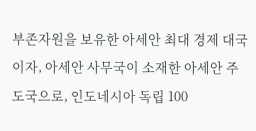부존자원을 보유한 아세안 최대 경제 대국이자, 아세안 사무국이 소재한 아세안 주도국으로, 인도네시아 독립 100